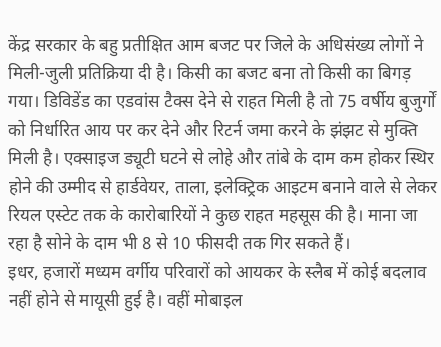केंद्र सरकार के बहु प्रतीक्षित आम बजट पर जिले के अधिसंख्य लोगों ने मिली-जुली प्रतिक्रिया दी है। किसी का बजट बना तो किसी का बिगड़ गया। डिविडेंड का एडवांस टैक्स देने से राहत मिली है तो 75 वर्षीय बुजुर्गों को निर्धारित आय पर कर देने और रिटर्न जमा करने के झंझट से मुक्ति मिली है। एक्साइज ड्यूटी घटने से लोहे और तांबे के दाम कम होकर स्थिर होने की उम्मीद से हार्डवेयर, ताला, इलेक्ट्रिक आइटम बनाने वाले से लेकर रियल एस्टेट तक के कारोबारियों ने कुछ राहत महसूस की है। माना जा रहा है सोने के दाम भी 8 से 10 फीसदी तक गिर सकते हैं।
इधर, हजारों मध्यम वर्गीय परिवारों को आयकर के स्लैब में कोई बदलाव नहीं होने से मायूसी हुई है। वहीं मोबाइल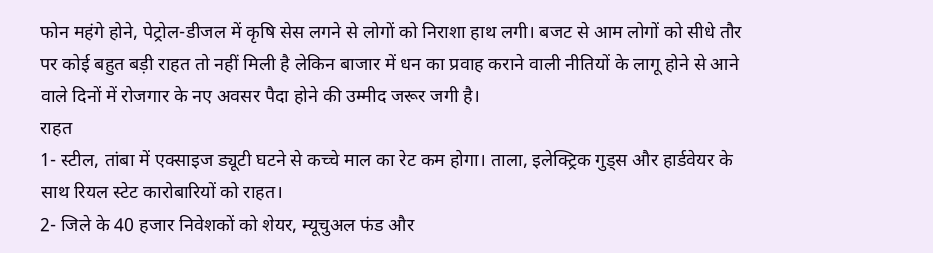फोन महंगे होने, पेट्रोल-डीजल में कृषि सेस लगने से लोगों को निराशा हाथ लगी। बजट से आम लोगों को सीधे तौर पर कोई बहुत बड़ी राहत तो नहीं मिली है लेकिन बाजार में धन का प्रवाह कराने वाली नीतियों के लागू होने से आने वाले दिनों में रोजगार के नए अवसर पैदा होने की उम्मीद जरूर जगी है।
राहत
1- स्टील, तांबा में एक्साइज ड्यूटी घटने से कच्चे माल का रेट कम होगा। ताला, इलेक्ट्रिक गुड्स और हार्डवेयर के साथ रियल स्टेट कारोबारियों को राहत।
2- जिले के 40 हजार निवेशकों को शेयर, म्यूचुअल फंड और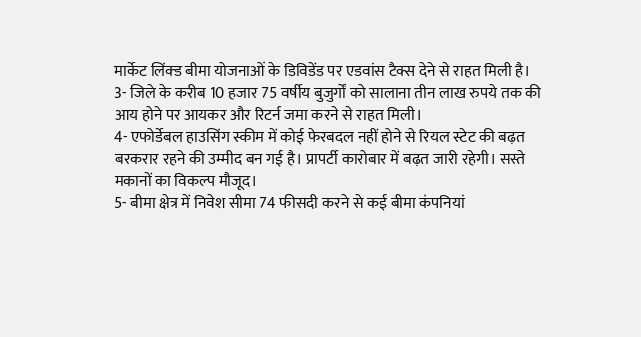मार्केट लिंक्ड बीमा योजनाओं के डिविडेंड पर एडवांस टैक्स देने से राहत मिली है।
3- जिले के करीब 10 हजार 75 वर्षीय बुजुर्गों को सालाना तीन लाख रुपये तक की आय होने पर आयकर और रिटर्न जमा करने से राहत मिली।
4- एफोर्डेबल हाउसिंग स्कीम में कोई फेरबदल नहीं होने से रियल स्टेट की बढ़त बरकरार रहने की उम्मीद बन गई है। प्रापर्टी कारोबार में बढ़त जारी रहेगी। सस्ते मकानों का विकल्प मौजूद।
5- बीमा क्षेत्र में निवेश सीमा 74 फीसदी करने से कई बीमा कंपनियां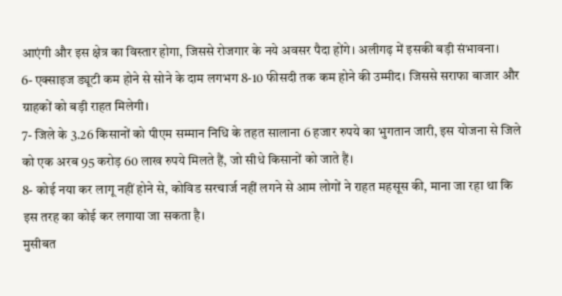आएंगी और इस क्षेत्र का विस्तार होगा, जिससे रोजगार के नये अवसर पैदा होंगे। अलीगढ़ में इसकी बड़ी संभावना।
6- एक्साइज ड्यूटी कम होने से सोने के दाम लगभग 8-10 फीसदी तक कम होने की उम्मीद। जिससे सराफा बाजार और ग्राहकों को बड़ी राहत मिलेगी।
7- जिले के 3.26 किसानों को पीएम सम्मान निधि के तहत सालाना 6 हजार रुपये का भुगतान जारी, इस योजना से जिले को एक अरब 95 करोड़ 60 लाख रुपये मिलते हैं, जो सीधे किसानों को जाते हैं।
8- कोई नया कर लागू नहीं होने से, कोविड सरचार्ज नहीं लगने से आम लोगों ने राहत महसूस की, माना जा रहा था कि इस तरह का कोई कर लगाया जा सकता है।
मुसीबत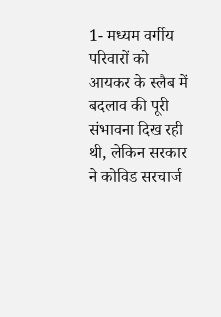1- मध्यम वर्गीय परिवारों को आयकर के स्लैब में बदलाव की पूरी संभावना दिख रही थी, लेकिन सरकार ने कोविड सरचार्ज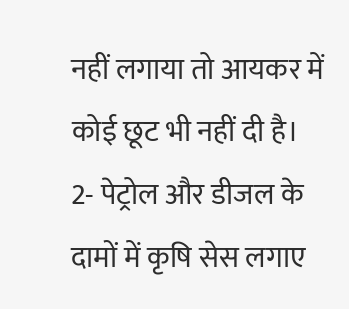नहीं लगाया तो आयकर में कोई छूट भी नहीं दी है।
2- पेट्रोल और डीजल के दामों में कृषि सेस लगाए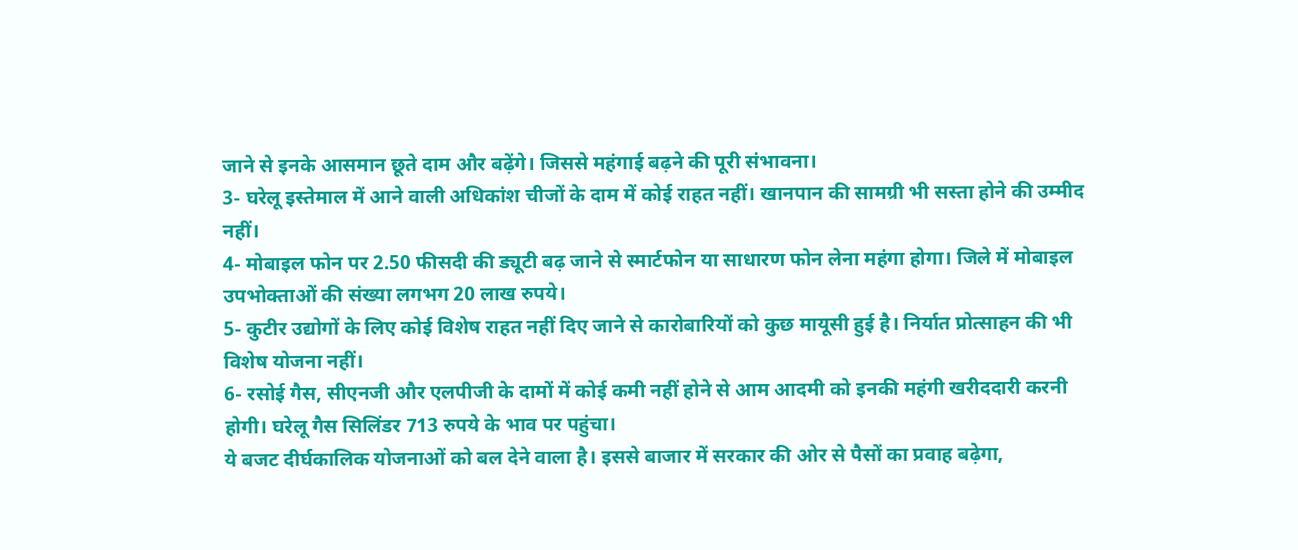जाने से इनके आसमान छूते दाम और बढ़ेंगे। जिससे महंगाई बढ़ने की पूरी संभावना।
3- घरेलू इस्तेमाल में आने वाली अधिकांश चीजों के दाम में कोई राहत नहीं। खानपान की सामग्री भी सस्ता होने की उम्मीद नहीं।
4- मोबाइल फोन पर 2.50 फीसदी की ड्यूटी बढ़ जाने से स्मार्टफोन या साधारण फोन लेना महंगा होगा। जिले में मोबाइल उपभोक्ताओं की संख्या लगभग 20 लाख रुपये।
5- कुटीर उद्योगों के लिए कोई विशेष राहत नहीं दिए जाने से कारोबारियों को कुछ मायूसी हुई है। निर्यात प्रोत्साहन की भी विशेष योजना नहीं।
6- रसोई गैस, सीएनजी और एलपीजी के दामों में कोई कमी नहीं होने से आम आदमी को इनकी महंगी खरीददारी करनी होगी। घरेलू गैस सिलिंडर 713 रुपये के भाव पर पहुंचा।
ये बजट दीर्घकालिक योजनाओं को बल देने वाला है। इससे बाजार में सरकार की ओर से पैसों का प्रवाह बढ़ेगा,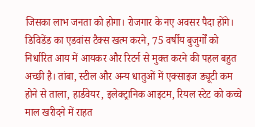जिसका लाभ जनता को होगा। रोजगार के नए अवसर पैदा होंगे। डिविडेंड का एडवांस टैक्स खत्म करने, 75 वर्षीय बुजुर्गों को निर्धारित आय में आयकर और रिटर्न से मुक्त करने की पहल बहुत अच्छी है। तांबा, स्टील और अन्य धातुओं में एक्साइज ड्यूटी कम होने से ताला, हार्डवेयर, इलेक्ट्रानिक आइटम, रियल स्टेट को कच्चे माल खरीदने में राहत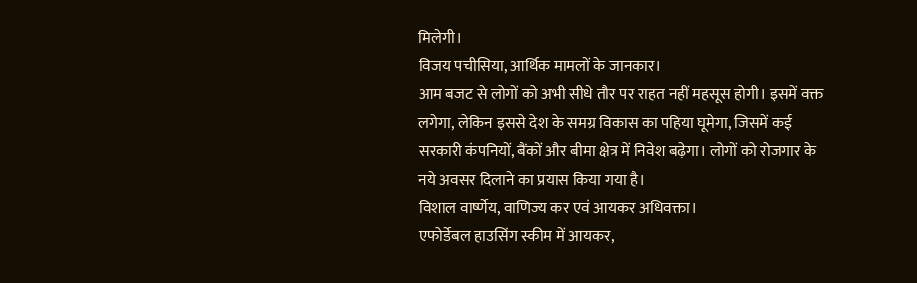मिलेगी।
विजय पचीसिया, आर्थिक मामलों के जानकार।
आम बजट से लोगों को अभी सीधे तौर पर राहत नहीं महसूस होगी। इसमें वक्त लगेगा, लेकिन इससे देश के समग्र विकास का पहिया घूमेगा, जिसमें कई सरकारी कंपनियों, बैंकों और बीमा क्षेत्र में निवेश बढ़ेगा। लोगों को रोजगार के नये अवसर दिलाने का प्रयास किया गया है।
विशाल वार्ष्णेय, वाणिज्य कर एवं आयकर अधिवक्ता।
एफोर्डेबल हाउसिंग स्कीम में आयकर,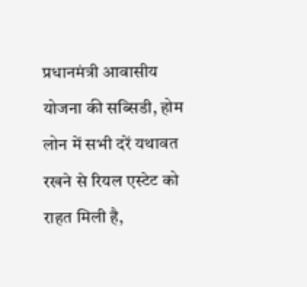प्रधानमंत्री आवासीय योजना की सब्सिडी, होम लोन में सभी दरें यथावत रखने से रियल एस्टेट को राहत मिली है,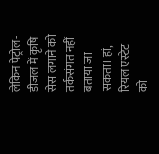लेकिन पेट्रोल-डीजल में कृषि सेस लगाने को तर्कसंगत नहीं बताया जा सकता। हां, रियल एस्टेट को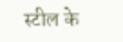स्टील के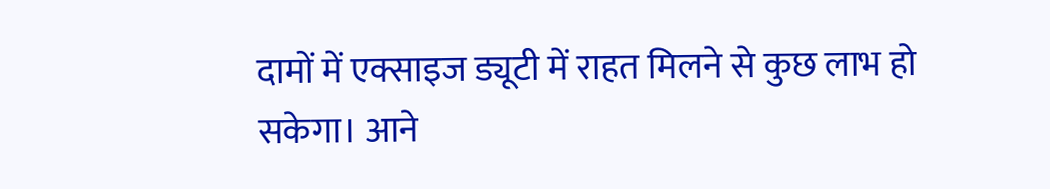दामों में एक्साइज ड्यूटी में राहत मिलने से कुछ लाभ हो सकेगा। आने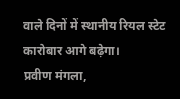वाले दिनों में स्थानीय रियल स्टेट कारोबार आगे बढ़ेगा।
प्रवीण मंगला,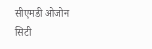सीएमडी ओजोन सिटी